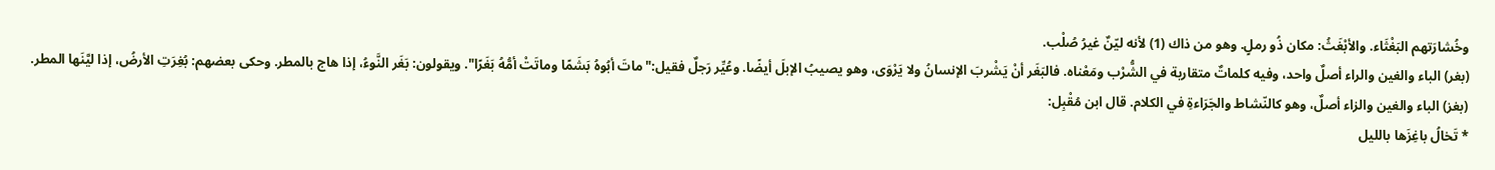وخُشارَتهم البَغْثَاء. والأبْغَثُ: مكان ذُو رملٍ. وهو من ذاك (1) لأنه ليّنٌ غيرُ صُلْب.
(بغر) الباء والغين والراء أصلٌ واحد، وفيه كلماتٌ متقاربة في الشُّرْب ومَعْناه. فالبَغَر أنْ يَشْربَ الإنسانُ ولا يَرْوَى، وهو يصيبُ الإبلَ أيضًا. وعُيِّر رَجلٌ فقيل:"ماتَ أبُوهُ بَشَمًا وماتَتْ أمُّهُ بَغَرًا". ويقولون: بَغَر النَّوءُ، إذا هاج بالمطر. وحكى بعضهم: بُغِرَتِ الأرضُ، إذا ليَّنَها المطر.
(بغز) الباء والغين والزاء أصلٌ، وهو كالنّشاط والجَرَاءةِ في الكلام. قال ابن مُقْبِل:
* تَخالُ باغِزَها بالليل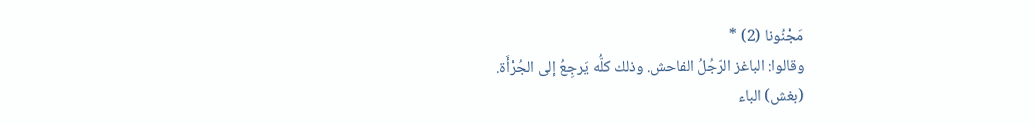مَجْنُونا (2) *
وقالوا: الباغز الرّجُلُ الفاحش. وذلك كلُّه يَرجِعُ إلى الجُرْأَة.
(بغش) الباء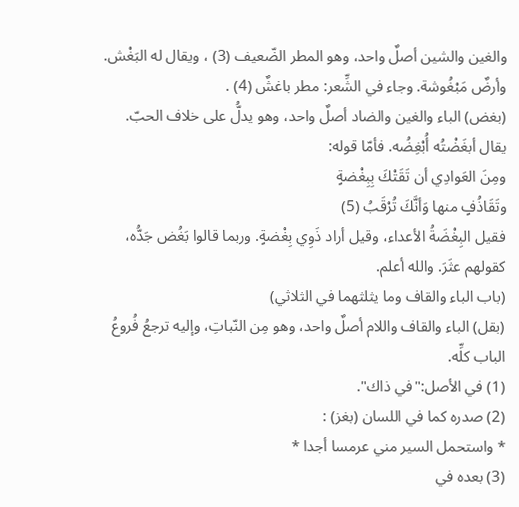والغين والشين أصلٌ واحد، وهو المطر الضّعيف (3) ، ويقال له البَغْش. وأرضٌ مَبْغُوشة. وجاء في الشِّعر: مطر باغشٌ (4) .
(بغض) الباء والغين والضاد أصلٌ واحد، وهو يدلُّ على خلاف الحبّ. يقال أبغَضْتُه أُبْغِضُه. فأمّا قوله:
ومِنَ العَوادِي أن تَقَتْكَ بِبِغْضةٍ
وتَقَاذُفٍ منها وَأنَّكَ تُرْقَبُ (5)
فقيل البِغْضَةُ الأعداء، وقيل أراد ذَوِي بِغْضةٍ. وربما قالوا بَغُض جَدُّه، كقولهم عثَرَ. والله أعلم.
(باب الباء والقاف وما يثلثهما في الثلاثي)
(بقل) الباء والقاف واللام أصلٌ واحد، وهو مِن النّباتِ، وإليه ترجعُ فُروعُ الباب كلِّه.
(1) في الأصل:"في ذاك".
(2) صدره كما في اللسان (بغز) :
* واستحمل السير مني عرمسا أجدا *
(3) بعده في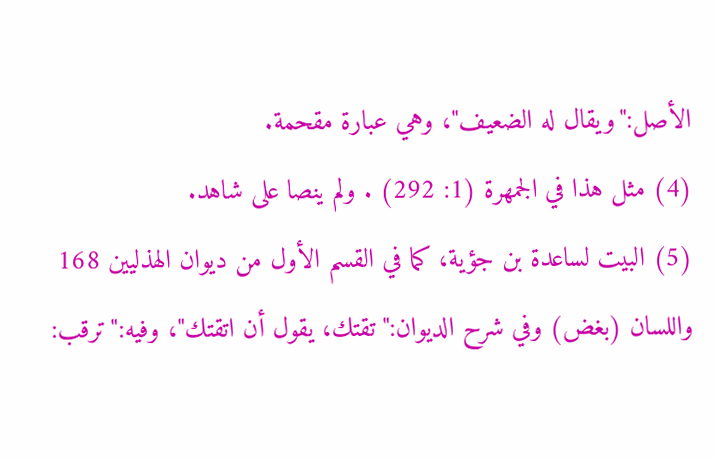الأصل:"ويقال له الضعيف"، وهي عبارة مقحمة.
(4) مثل هذا في الجمهرة (1: 292) . ولم ينصا على شاهد.
(5) البيت لساعدة بن جؤية، كما في القسم الأول من ديوان الهذليين 168 واللسان (بغض) وفي شرح الديوان:"تقتك، يقول أن اتقتك"، وفيه:"ترقب: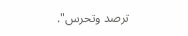ترصد وتحرس".